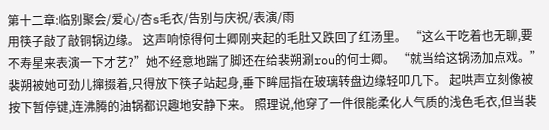第十二章:临别聚会/爱心/杏s毛衣/告别与庆祝/表演/雨
用筷子敲了敲铜锅边缘。 这声响惊得何士卿刚夹起的毛肚又跌回了红汤里。 “这么干吃着也无聊,要不寿星来表演一下才艺?”她不经意地踹了脚还在给裴朔涮rou的何士卿。 “就当给这锅汤加点戏。” 裴朔被她可劲儿撺掇着,只得放下筷子站起身,垂下眸屈指在玻璃转盘边缘轻叩几下。 起哄声立刻像被按下暂停键,连沸腾的油锅都识趣地安静下来。 照理说,他穿了一件很能柔化人气质的浅色毛衣,但当裴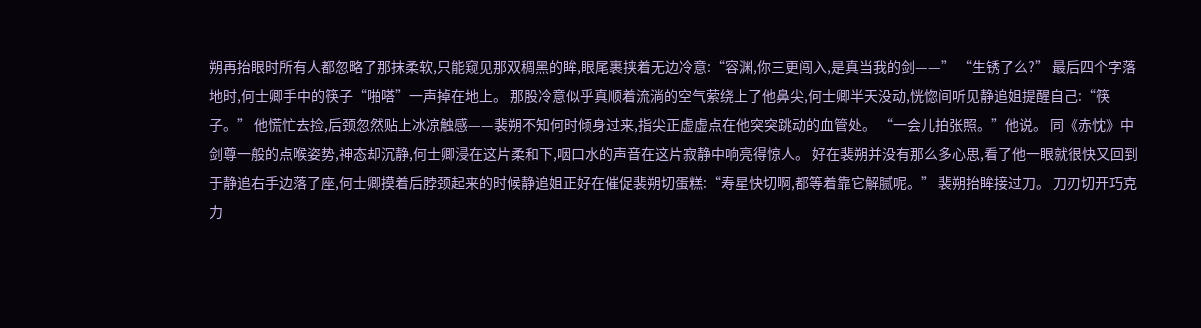朔再抬眼时所有人都忽略了那抹柔软,只能窥见那双稠黑的眸,眼尾裹挟着无边冷意:“容渊,你三更闯入,是真当我的剑——” “生锈了么?” 最后四个字落地时,何士卿手中的筷子“啪嗒”一声掉在地上。 那股冷意似乎真顺着流淌的空气萦绕上了他鼻尖,何士卿半天没动,恍惚间听见静追姐提醒自己:“筷子。” 他慌忙去捡,后颈忽然贴上冰凉触感——裴朔不知何时倾身过来,指尖正虚虚点在他突突跳动的血管处。 “一会儿拍张照。”他说。 同《赤忱》中剑尊一般的点喉姿势,神态却沉静,何士卿浸在这片柔和下,咽口水的声音在这片寂静中响亮得惊人。 好在裴朔并没有那么多心思,看了他一眼就很快又回到于静追右手边落了座,何士卿摸着后脖颈起来的时候静追姐正好在催促裴朔切蛋糕:“寿星快切啊,都等着靠它解腻呢。” 裴朔抬眸接过刀。 刀刃切开巧克力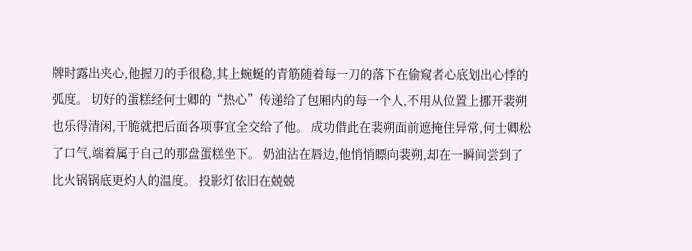牌时露出夹心,他握刀的手很稳,其上蜿蜒的青筋随着每一刀的落下在偷窥者心底划出心悸的弧度。 切好的蛋糕经何士卿的“热心”传递给了包厢内的每一个人,不用从位置上挪开裴朔也乐得清闲,干脆就把后面各项事宜全交给了他。 成功借此在裴朔面前遮掩住异常,何士卿松了口气,端着属于自己的那盘蛋糕坐下。 奶油沾在唇边,他悄悄瞟向裴朔,却在一瞬间尝到了比火锅锅底更灼人的温度。 投影灯依旧在兢兢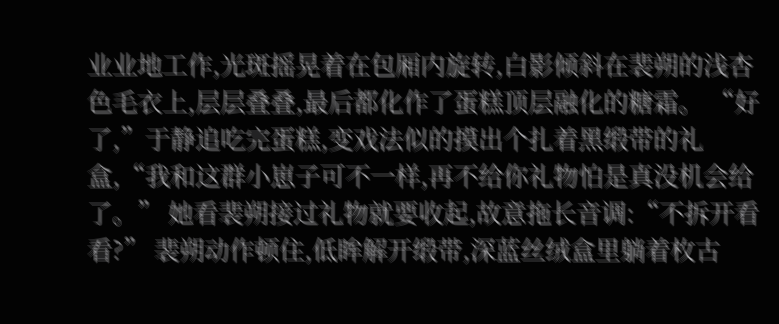业业地工作,光斑摇晃着在包厢内旋转,白影倾斜在裴朔的浅杏色毛衣上,层层叠叠,最后都化作了蛋糕顶层融化的糖霜。 “好了,”于静追吃完蛋糕,变戏法似的摸出个扎着黑缎带的礼盒,“我和这群小崽子可不一样,再不给你礼物怕是真没机会给了。” 她看裴朔接过礼物就要收起,故意拖长音调:“不拆开看看?” 裴朔动作顿住,低眸解开缎带,深蓝丝绒盒里躺着枚古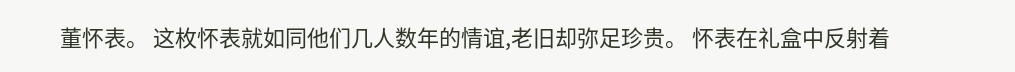董怀表。 这枚怀表就如同他们几人数年的情谊,老旧却弥足珍贵。 怀表在礼盒中反射着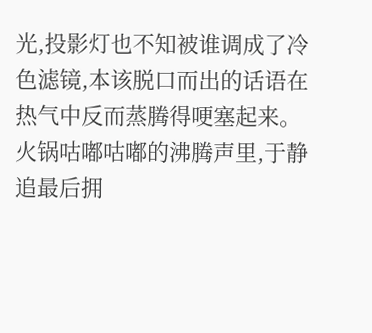光,投影灯也不知被谁调成了冷色滤镜,本该脱口而出的话语在热气中反而蒸腾得哽塞起来。 火锅咕嘟咕嘟的沸腾声里,于静追最后拥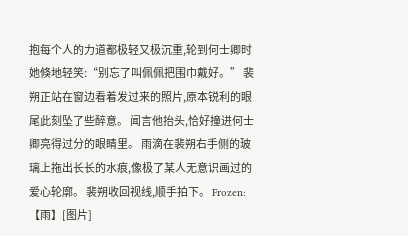抱每个人的力道都极轻又极沉重,轮到何士卿时她倏地轻笑:“别忘了叫佩佩把围巾戴好。” 裴朔正站在窗边看着发过来的照片,原本锐利的眼尾此刻坠了些醉意。 闻言他抬头,恰好撞进何士卿亮得过分的眼睛里。 雨滴在裴朔右手侧的玻璃上拖出长长的水痕,像极了某人无意识画过的爱心轮廓。 裴朔收回视线,顺手拍下。 Frozen:【雨】[图片]